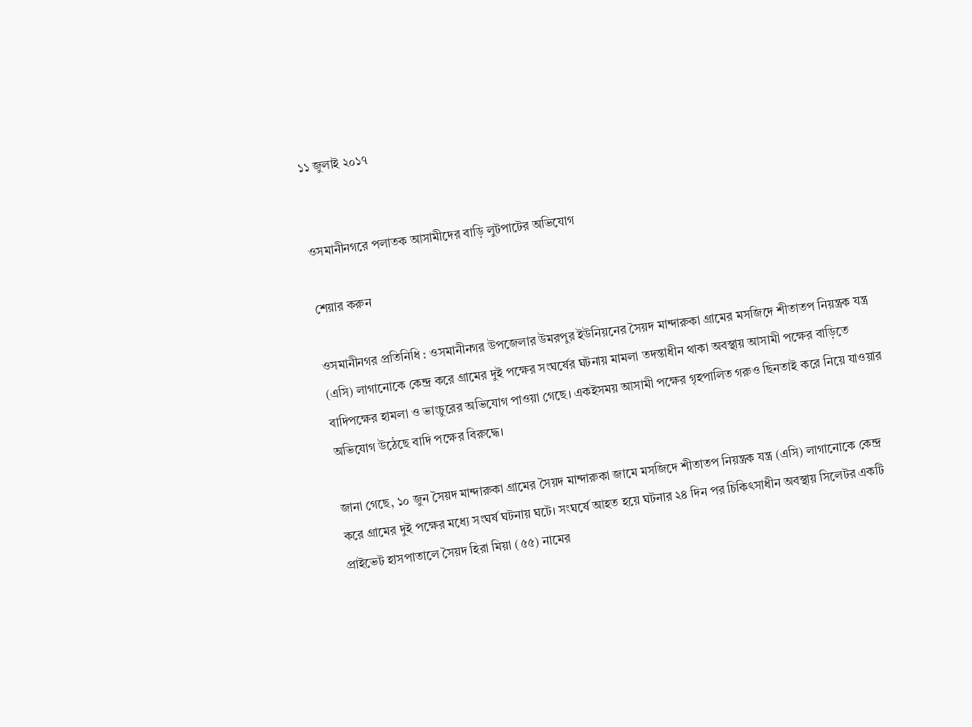১১ জুলাই ২০১৭


ওসমানীনগরে পলাতক আসামীদের বাড়ি লুটপাটের অভিযোগ

শেয়ার করুন

ওসমানীনগর প্রতিনিধি : ওসমানীনগর উপজেলার উমরপুর ইউনিয়নের সৈয়দ মান্দারুকা গ্রামের মসজিদে শীতাতপ নিয়ন্ত্রক যন্ত্র (এসি) লাগানোকে কেন্দ্র করে গ্রামের দুই পক্ষের সংঘর্ষের ঘটনায় মামলা তদন্তাধীন থাকা অবস্থায় আসামী পক্ষের বাড়িতে বাদিপক্ষের হামলা ও ভাংচুরের অভিযোগ পাওয়া গেছে। একইসময় আসামী পক্ষের গৃহপালিত গরুও ছিনতাই করে নিয়ে যাওয়ার অভিযোগ উঠেছে বাদি পক্ষের বিরুদ্ধে।

জানা গেছে, ১০ জুন সৈয়দ মান্দারুকা গ্রামের সৈয়দ মান্দারুকা জামে মসজিদে শীতাতপ নিয়ন্ত্রক যন্ত্র (এসি) লাগানোকে কেন্দ্র করে গ্রামের দুই পক্ষের মধ্যে সংঘর্ষ ঘটনায় ঘটে। সংঘর্ষে আহত হয়ে ঘটনার ২৪ দিন পর চিকিৎসাধীন অবস্থায় সিলেটর একটি প্রাইভেট হাসপাতালে সৈয়দ হিরা মিয়া (৫৫) নামের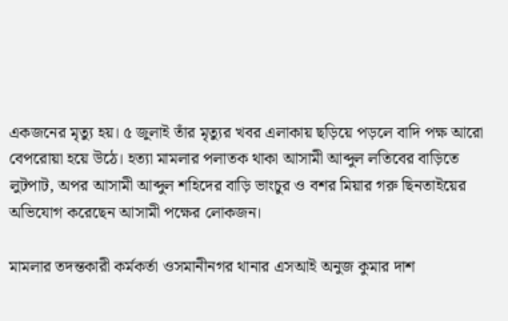একজনের মৃত্যু হয়। ৫ জুলাই তাঁর মৃত্যুর খবর এলাকায় ছড়িয়ে পড়লে বাদি পক্ষ আরো বেপরোয়া হয়ে উঠে। হত্যা মামলার পলাতক থাকা আসামী আব্দুল লতিবের বাড়িতে লুটপাট, অপর আসামী আব্দুল শহিদের বাড়ি ভাংচুর ও বশর মিয়ার গরু ছিনতাইয়ের অভিযোগ করেছেন আসামী পক্ষের লোকজন।

মামলার তদন্তকারী কর্মকর্তা ওসমানীনগর থানার এসআই অনুজ কুমার দাশ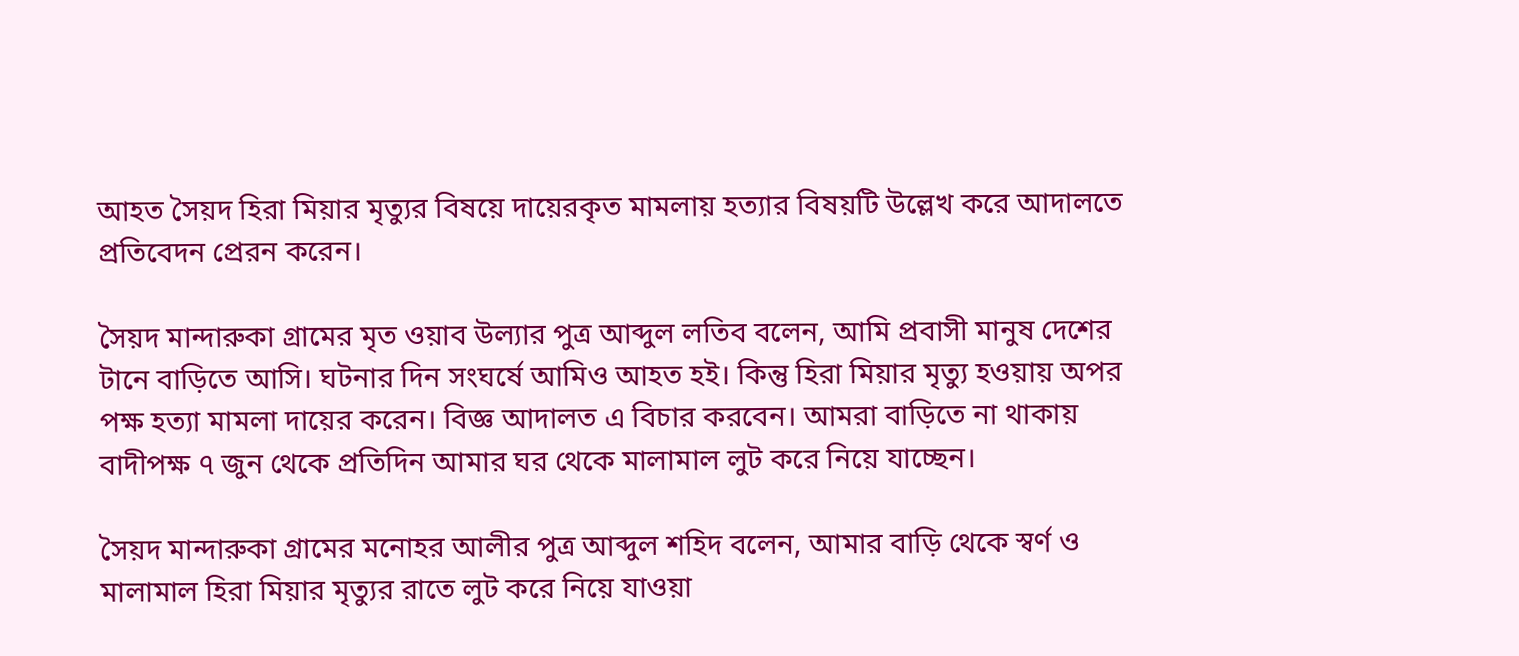আহত সৈয়দ হিরা মিয়ার মৃত্যুর বিষয়ে দায়েরকৃত মামলায় হত্যার বিষয়টি উল্লেখ করে আদালতে প্রতিবেদন প্রেরন করেন।

সৈয়দ মান্দারুকা গ্রামের মৃত ওয়াব উল্যার পুত্র আব্দুল লতিব বলেন, আমি প্রবাসী মানুষ দেশের টানে বাড়িতে আসি। ঘটনার দিন সংঘর্ষে আমিও আহত হই। কিন্তু হিরা মিয়ার মৃত্যু হওয়ায় অপর পক্ষ হত্যা মামলা দায়ের করেন। বিজ্ঞ আদালত এ বিচার করবেন। আমরা বাড়িতে না থাকায় বাদীপক্ষ ৭ জুন থেকে প্রতিদিন আমার ঘর থেকে মালামাল লুট করে নিয়ে যাচ্ছেন।

সৈয়দ মান্দারুকা গ্রামের মনোহর আলীর পুত্র আব্দুল শহিদ বলেন, আমার বাড়ি থেকে স্বর্ণ ও মালামাল হিরা মিয়ার মৃত্যুর রাতে লুট করে নিয়ে যাওয়া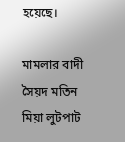হয়েছে।

মামলার বাদী সৈয়দ মতিন মিয়া লুটপাট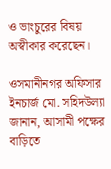ও ভাংচুরের বিষয় অস্বীকার করেছেন।

ওসমানীনগর অফিসার ইনচার্জ মো. সহিদউল্যা জানান, আসামী পক্ষের বাড়িতে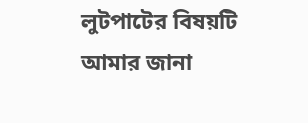লুটপাটের বিষয়টি আমার জানা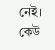নেই। কেউ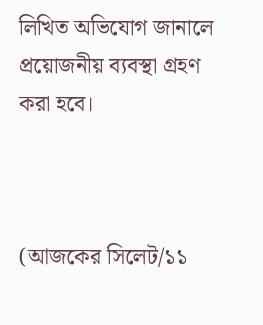লিখিত অভিযোগ জানালে প্রয়োজনীয় ব্যবস্থা গ্রহণ করা হবে।



(আজকের সিলেট/১১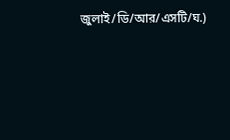জুলাই/ডি/আর/এসটি/ঘ.)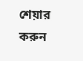শেয়ার করুন